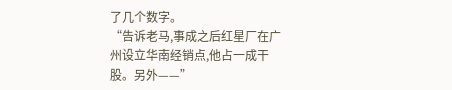了几个数字。
“告诉老马,事成之后红星厂在广州设立华南经销点,他占一成干股。另外——”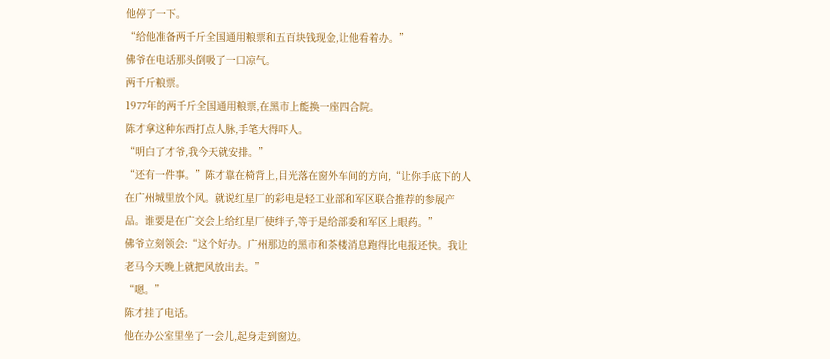他停了一下。
“给他准备两千斤全国通用粮票和五百块钱现金,让他看着办。”
佛爷在电话那头倒吸了一口凉气。
两千斤粮票。
1977年的两千斤全国通用粮票,在黑市上能换一座四合院。
陈才拿这种东西打点人脉,手笔大得吓人。
“明白了才爷,我今天就安排。”
“还有一件事。”陈才靠在椅背上,目光落在窗外车间的方向,“让你手底下的人在广州城里放个风。就说红星厂的彩电是轻工业部和军区联合推荐的参展产品。谁要是在广交会上给红星厂使绊子,等于是给部委和军区上眼药。”
佛爷立刻领会:“这个好办。广州那边的黑市和茶楼消息跑得比电报还快。我让老马今天晚上就把风放出去。”
“嗯。”
陈才挂了电话。
他在办公室里坐了一会儿,起身走到窗边。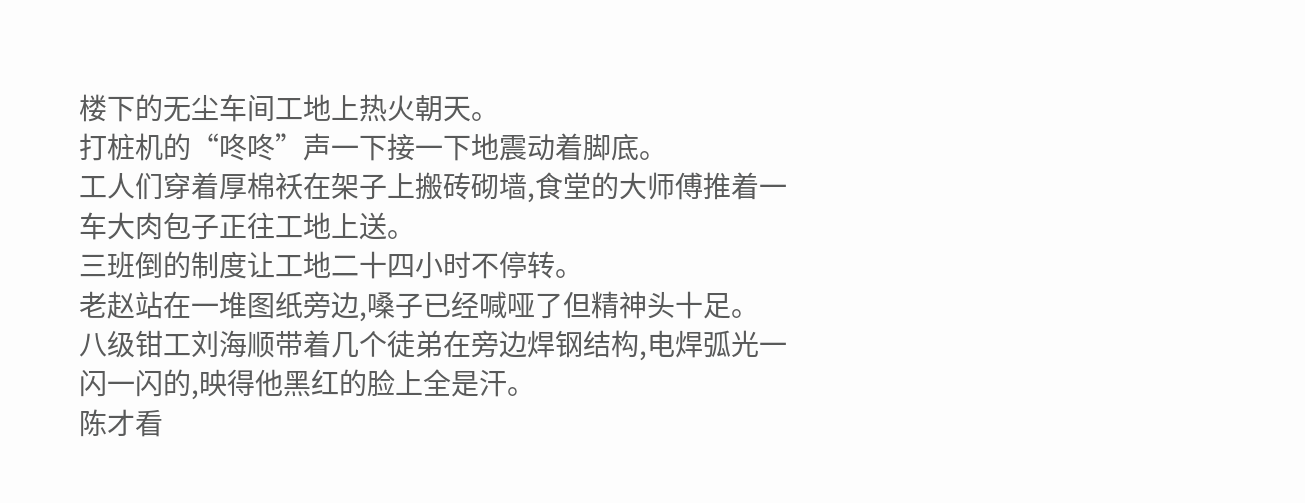楼下的无尘车间工地上热火朝天。
打桩机的“咚咚”声一下接一下地震动着脚底。
工人们穿着厚棉袄在架子上搬砖砌墙,食堂的大师傅推着一车大肉包子正往工地上送。
三班倒的制度让工地二十四小时不停转。
老赵站在一堆图纸旁边,嗓子已经喊哑了但精神头十足。
八级钳工刘海顺带着几个徒弟在旁边焊钢结构,电焊弧光一闪一闪的,映得他黑红的脸上全是汗。
陈才看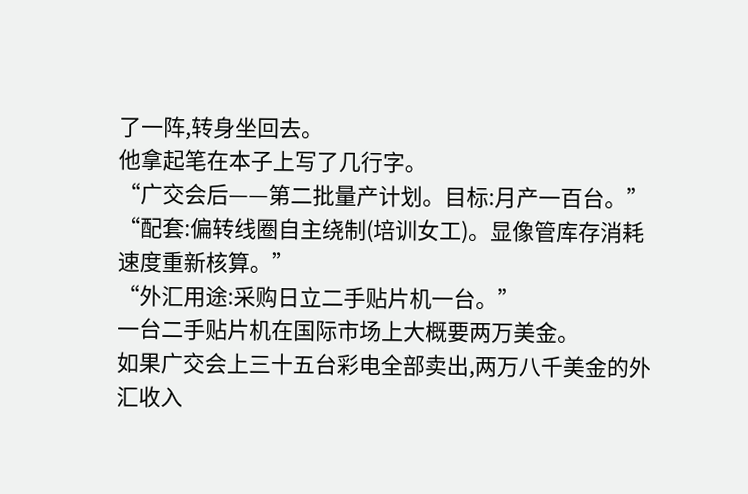了一阵,转身坐回去。
他拿起笔在本子上写了几行字。
“广交会后——第二批量产计划。目标:月产一百台。”
“配套:偏转线圈自主绕制(培训女工)。显像管库存消耗速度重新核算。”
“外汇用途:采购日立二手贴片机一台。”
一台二手贴片机在国际市场上大概要两万美金。
如果广交会上三十五台彩电全部卖出,两万八千美金的外汇收入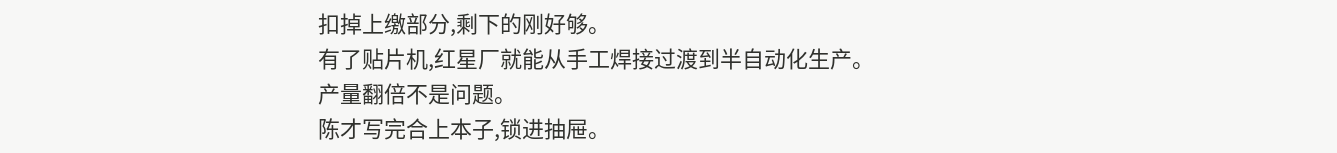扣掉上缴部分,剩下的刚好够。
有了贴片机,红星厂就能从手工焊接过渡到半自动化生产。
产量翻倍不是问题。
陈才写完合上本子,锁进抽屉。